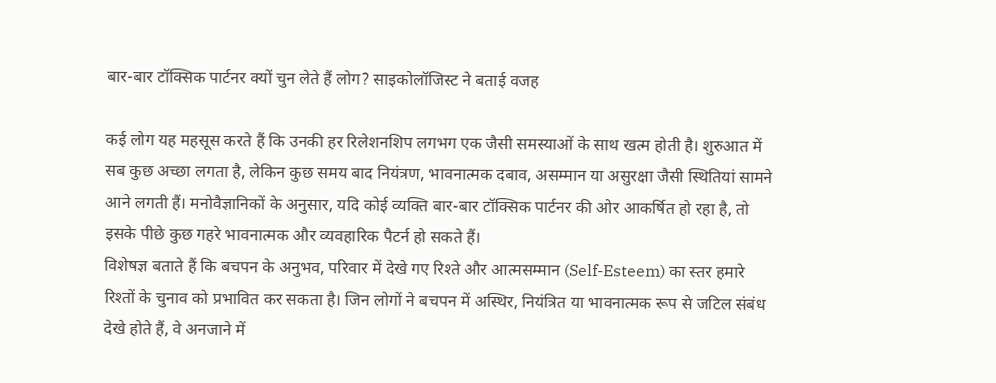बार-बार टॉक्सिक पार्टनर क्यों चुन लेते हैं लोग? साइकोलॉजिस्ट ने बताई वजह

कई लोग यह महसूस करते हैं कि उनकी हर रिलेशनशिप लगभग एक जैसी समस्याओं के साथ खत्म होती है। शुरुआत में सब कुछ अच्छा लगता है, लेकिन कुछ समय बाद नियंत्रण, भावनात्मक दबाव, असम्मान या असुरक्षा जैसी स्थितियां सामने आने लगती हैं। मनोवैज्ञानिकों के अनुसार, यदि कोई व्यक्ति बार-बार टॉक्सिक पार्टनर की ओर आकर्षित हो रहा है, तो इसके पीछे कुछ गहरे भावनात्मक और व्यवहारिक पैटर्न हो सकते हैं।
विशेषज्ञ बताते हैं कि बचपन के अनुभव, परिवार में देखे गए रिश्ते और आत्मसम्मान (Self-Esteem) का स्तर हमारे रिश्तों के चुनाव को प्रभावित कर सकता है। जिन लोगों ने बचपन में अस्थिर, नियंत्रित या भावनात्मक रूप से जटिल संबंध देखे होते हैं, वे अनजाने में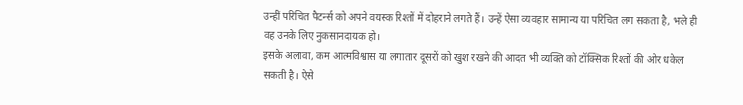उन्हीं परिचित पैटर्न्स को अपने वयस्क रिश्तों में दोहराने लगते हैं। उन्हें ऐसा व्यवहार सामान्य या परिचित लग सकता है, भले ही वह उनके लिए नुकसानदायक हो।
इसके अलावा, कम आत्मविश्वास या लगातार दूसरों को खुश रखने की आदत भी व्यक्ति को टॉक्सिक रिश्तों की ओर धकेल सकती है। ऐसे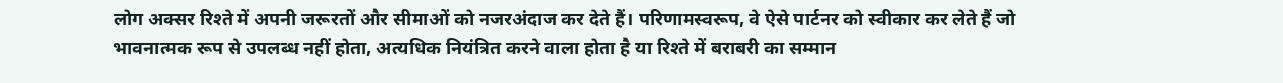लोग अक्सर रिश्ते में अपनी जरूरतों और सीमाओं को नजरअंदाज कर देते हैं। परिणामस्वरूप, वे ऐसे पार्टनर को स्वीकार कर लेते हैं जो भावनात्मक रूप से उपलब्ध नहीं होता, अत्यधिक नियंत्रित करने वाला होता है या रिश्ते में बराबरी का सम्मान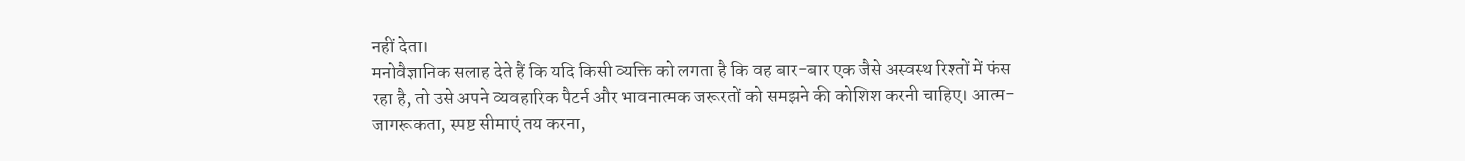नहीं देता।
मनोवैज्ञानिक सलाह देते हैं कि यदि किसी व्यक्ति को लगता है कि वह बार-बार एक जैसे अस्वस्थ रिश्तों में फंस रहा है, तो उसे अपने व्यवहारिक पैटर्न और भावनात्मक जरूरतों को समझने की कोशिश करनी चाहिए। आत्म-जागरूकता, स्पष्ट सीमाएं तय करना,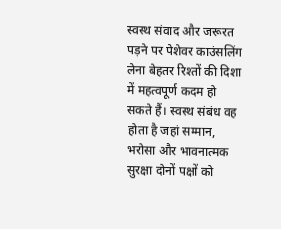स्वस्थ संवाद और जरूरत पड़ने पर पेशेवर काउंसलिंग लेना बेहतर रिश्तों की दिशा में महत्वपूर्ण कदम हो सकते हैं। स्वस्थ संबंध वह होता है जहां सम्मान, भरोसा और भावनात्मक सुरक्षा दोनों पक्षों को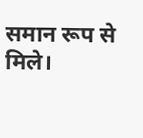समान रूप से मिले।